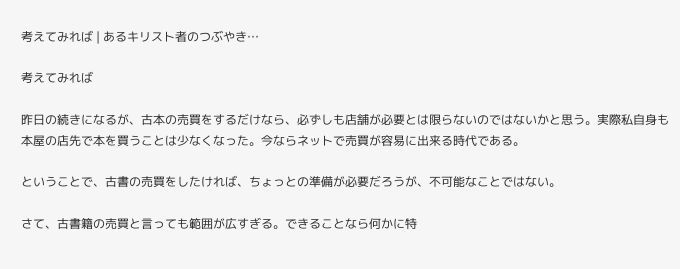考えてみれば | あるキリスト者のつぶやき…

考えてみれば

昨日の続きになるが、古本の売買をするだけなら、必ずしも店舗が必要とは限らないのではないかと思う。実際私自身も本屋の店先で本を買うことは少なくなった。今ならネットで売買が容易に出来る時代である。

ということで、古書の売買をしたければ、ちょっとの準備が必要だろうが、不可能なことではない。

さて、古書籍の売買と言っても範囲が広すぎる。できることなら何かに特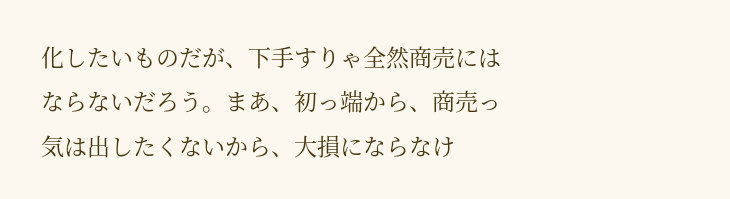化したいものだが、下手すりゃ全然商売にはならないだろう。まあ、初っ端から、商売っ気は出したくないから、大損にならなけ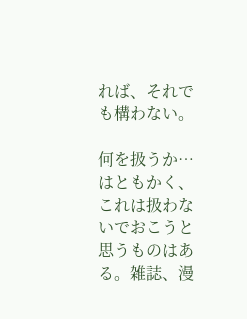れば、それでも構わない。

何を扱うか…はともかく、これは扱わないでおこうと思うものはある。雑誌、漫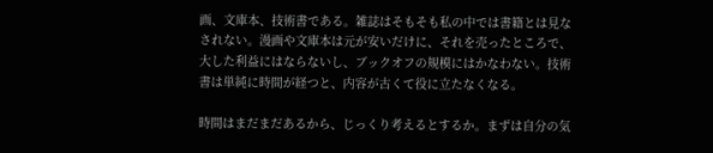画、文庫本、技術書である。雑誌はそもそも私の中では書籍とは見なされない。漫画や文庫本は元が安いだけに、それを売ったところで、大した利益にはならないし、ブックオフの規模にはかなわない。技術書は単純に時間が経つと、内容が古くて役に立たなくなる。

時間はまだまだあるから、じっくり考えるとするか。まずは自分の気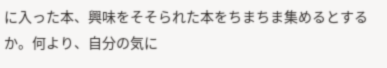に入った本、興味をそそられた本をちまちま集めるとするか。何より、自分の気に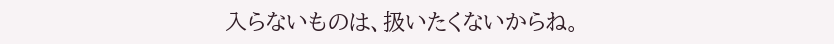入らないものは、扱いたくないからね。